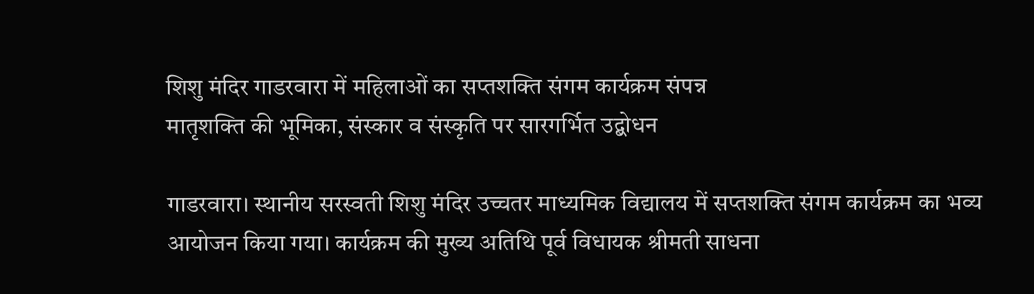शिशु मंदिर गाडरवारा में महिलाओं का सप्तशक्ति संगम कार्यक्रम संपन्न
मातृशक्ति की भूमिका, संस्कार व संस्कृति पर सारगर्भित उद्बोधन

गाडरवारा। स्थानीय सरस्वती शिशु मंदिर उच्चतर माध्यमिक विद्यालय में सप्तशक्ति संगम कार्यक्रम का भव्य आयोजन किया गया। कार्यक्रम की मुख्य अतिथि पूर्व विधायक श्रीमती साधना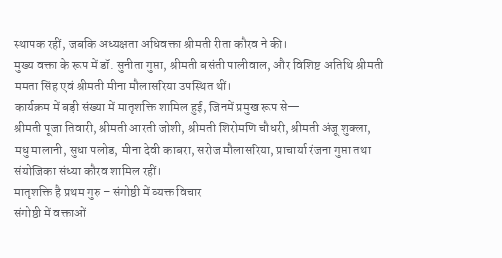स्थापक रहीं, जबकि अध्यक्षता अधिवक्ता श्रीमती रीता कौरव ने की।
मुख्य वक्ता के रूप में डॉ. सुनीता गुप्ता, श्रीमती बसंती पालीवाल, और विशिष्ट अतिथि श्रीमती ममता सिंह एवं श्रीमती मीना मौलासरिया उपस्थित थीं।
कार्यक्रम में बड़ी संख्या में मातृशक्ति शामिल हुई, जिनमें प्रमुख रूप से—
श्रीमती पूजा तिवारी, श्रीमती आरती जोशी, श्रीमती शिरोमणि चौधरी, श्रीमती अंजू शुक्ला, मधु मालानी, सुधा पलोड, मीना देवी काबरा, सरोज मौलासरिया, प्राचार्या रंजना गुप्ता तथा संयोजिका संध्या कौरव शामिल रहीं।
मातृशक्ति है प्रथम गुरु – संगोष्ठी में व्यक्त विचार
संगोष्ठी में वक्ताओं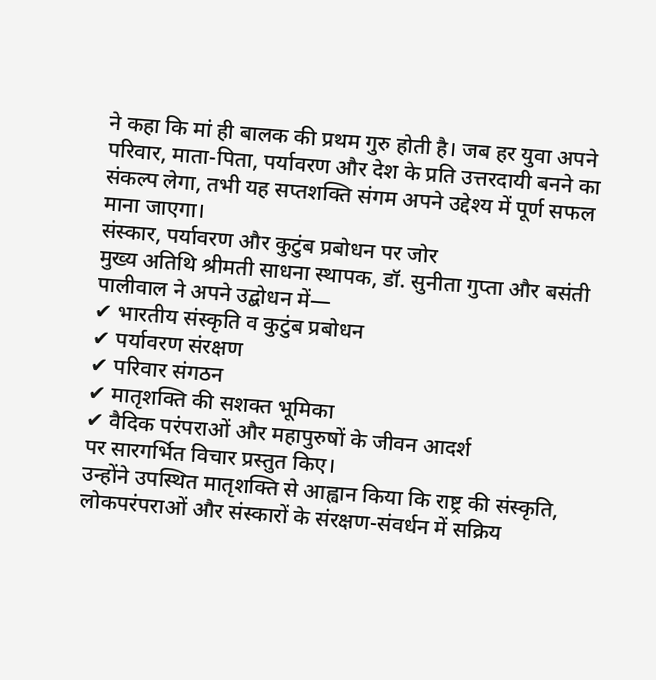ने कहा कि मां ही बालक की प्रथम गुरु होती है। जब हर युवा अपने परिवार, माता-पिता, पर्यावरण और देश के प्रति उत्तरदायी बनने का संकल्प लेगा, तभी यह सप्तशक्ति संगम अपने उद्देश्य में पूर्ण सफल माना जाएगा।
संस्कार, पर्यावरण और कुटुंब प्रबोधन पर जोर
मुख्य अतिथि श्रीमती साधना स्थापक, डॉ. सुनीता गुप्ता और बसंती पालीवाल ने अपने उद्बोधन में—
✔ भारतीय संस्कृति व कुटुंब प्रबोधन
✔ पर्यावरण संरक्षण
✔ परिवार संगठन
✔ मातृशक्ति की सशक्त भूमिका
✔ वैदिक परंपराओं और महापुरुषों के जीवन आदर्श
पर सारगर्भित विचार प्रस्तुत किए।
उन्होंने उपस्थित मातृशक्ति से आह्वान किया कि राष्ट्र की संस्कृति, लोकपरंपराओं और संस्कारों के संरक्षण-संवर्धन में सक्रिय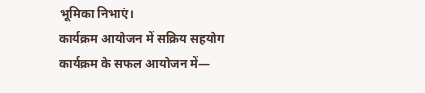भूमिका निभाएं।
कार्यक्रम आयोजन में सक्रिय सहयोग
कार्यक्रम के सफल आयोजन में—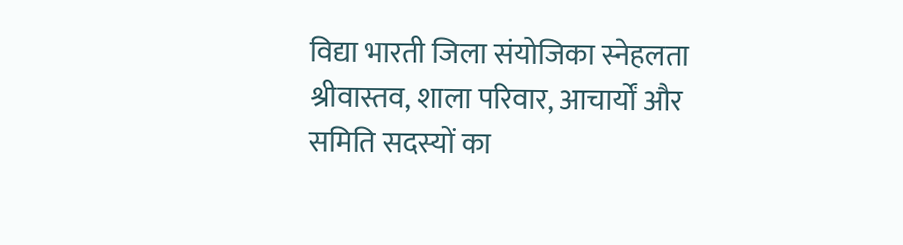विद्या भारती जिला संयोजिका स्नेहलता श्रीवास्तव, शाला परिवार, आचार्यों और समिति सदस्यों का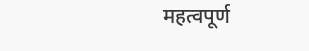महत्वपूर्ण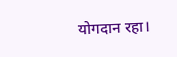योगदान रहा।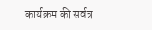कार्यक्रम की सर्वत्र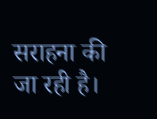सराहना की जा रही है।